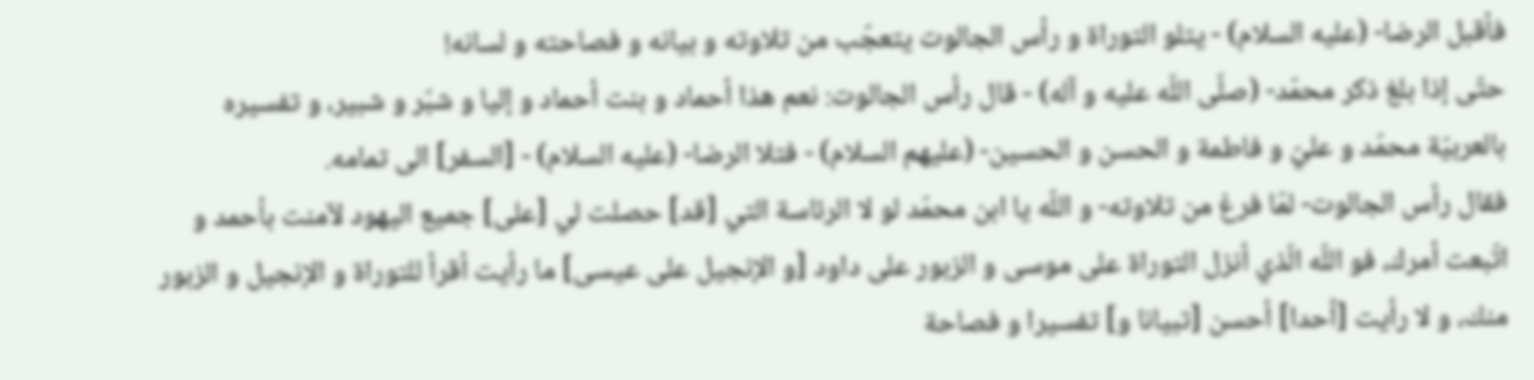فأقبل الرضا- (عليه السلام) - يتلو التوراة و رأس الجالوت يتعجّب من تلاوته و بيانه و فصاحته و لسانه!
حتّى إذا بلغ ذكر محمّد- (صلّى اللّه عليه و آله) - قال رأس الجالوت: نعم هذا أحماد و بنت أحماد و إليا و شبّر و شبير، و تفسيره بالعربيّة محمّد و عليّ و فاطمة و الحسن و الحسين- (عليهم السلام) - فتلا الرضا- (عليه السلام) - [السفر] الى تمامه.
فقال رأس الجالوت- لمّا فرغ من تلاوته- و اللّه يا ابن محمّد لو لا الرئاسة التي [قد] حصلت لي [على] جميع اليهود لآمنت بأحمد و اتّبعت أمرك، فو اللّه الّذي أنزل التوراة على موسى و الزبور على داود [و الإنجيل على عيسى] ما رأيت أقرأ للتوراة و الإنجيل و الزبور منك، و لا رأيت [أحدا] أحسن [تبيانا و] تفسيرا و فصاحة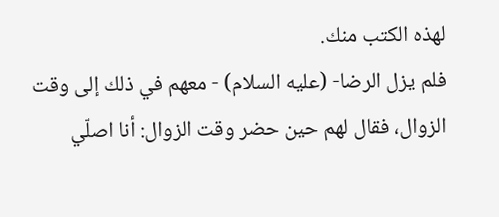لهذه الكتب منك.
فلم يزل الرضا- (عليه السلام) - معهم في ذلك إلى وقت الزوال، فقال لهم حين حضر وقت الزوال: أنا اصلّي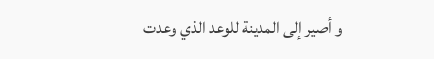و أصير إلى المدينة للوعد الذي وعدت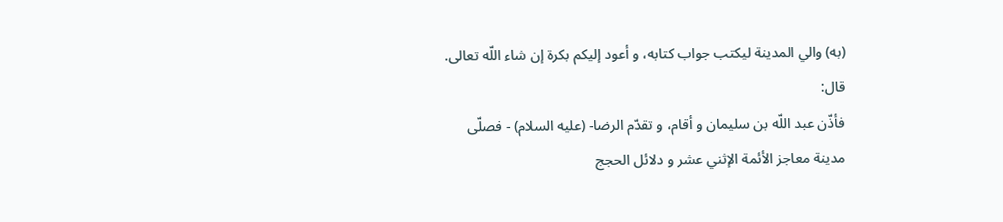(به) والي المدينة ليكتب جواب كتابه، و أعود إليكم بكرة إن شاء اللّه تعالى.
قال:
فأذّن عبد اللّه بن سليمان و أقام، و تقدّم الرضا- (عليه السلام) - فصلّى
مدينة معاجز الأئمة الإثني عشر و دلائل الحجج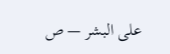على البشر — ص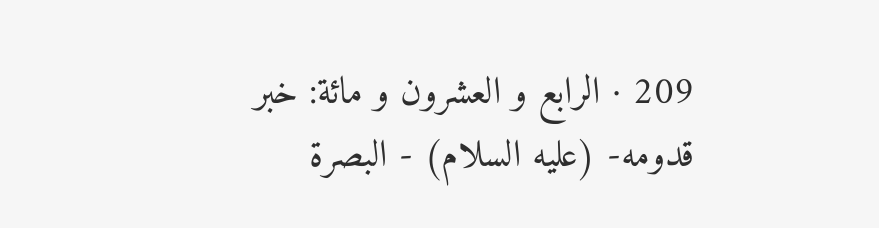209 · الرابع و العشرون و مائة: خبر قدومه- (عليه السلام) - البصرة